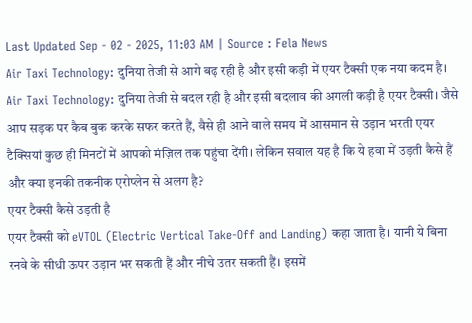Last Updated Sep - 02 - 2025, 11:03 AM | Source : Fela News
Air Taxi Technology: दुनिया तेजी से आगे बढ़ रही है और इसी कड़ी में एयर टैक्सी एक नया कदम है।
Air Taxi Technology: दुनिया तेजी से बदल रही है और इसी बदलाव की अगली कड़ी है एयर टैक्सी। जैसे आप सड़क पर कैब बुक करके सफर करते हैं, वैसे ही आने वाले समय में आसमान से उड़ान भरती एयर टैक्सियां कुछ ही मिनटों में आपको मंज़िल तक पहुंचा देंगी। लेकिन सवाल यह है कि ये हवा में उड़ती कैसे हैं और क्या इनकी तकनीक एरोप्लेन से अलग है?
एयर टैक्सी कैसे उड़ती है
एयर टैक्सी को eVTOL (Electric Vertical Take-Off and Landing) कहा जाता है। यानी ये बिना रनवे के सीधी ऊपर उड़ान भर सकती हैं और नीचे उतर सकती हैं। इसमें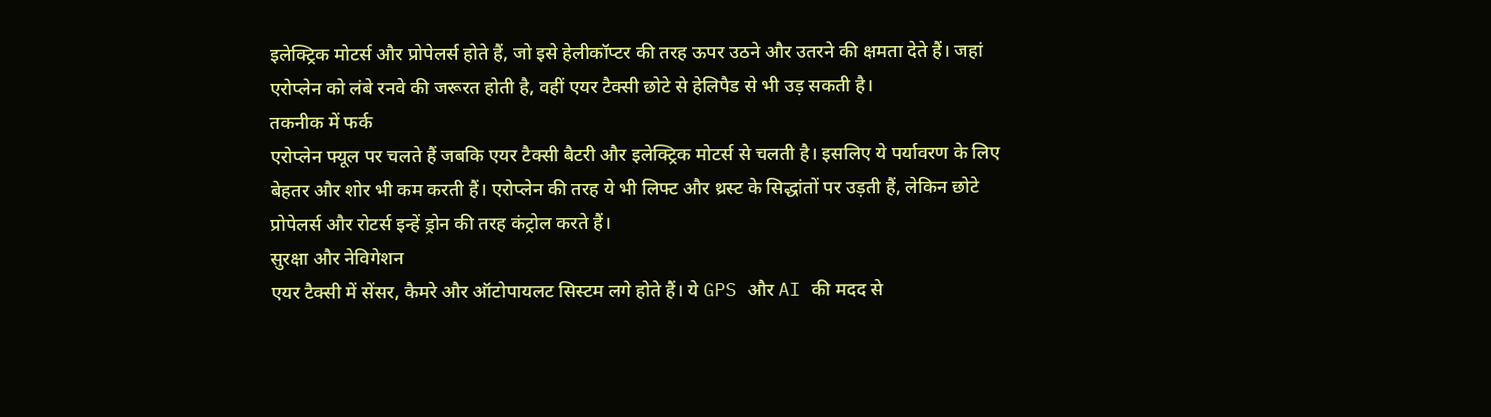इलेक्ट्रिक मोटर्स और प्रोपेलर्स होते हैं, जो इसे हेलीकॉप्टर की तरह ऊपर उठने और उतरने की क्षमता देते हैं। जहां एरोप्लेन को लंबे रनवे की जरूरत होती है, वहीं एयर टैक्सी छोटे से हेलिपैड से भी उड़ सकती है।
तकनीक में फर्क
एरोप्लेन फ्यूल पर चलते हैं जबकि एयर टैक्सी बैटरी और इलेक्ट्रिक मोटर्स से चलती है। इसलिए ये पर्यावरण के लिए बेहतर और शोर भी कम करती हैं। एरोप्लेन की तरह ये भी लिफ्ट और थ्रस्ट के सिद्धांतों पर उड़ती हैं, लेकिन छोटे प्रोपेलर्स और रोटर्स इन्हें ड्रोन की तरह कंट्रोल करते हैं।
सुरक्षा और नेविगेशन
एयर टैक्सी में सेंसर, कैमरे और ऑटोपायलट सिस्टम लगे होते हैं। ये GPS और AI की मदद से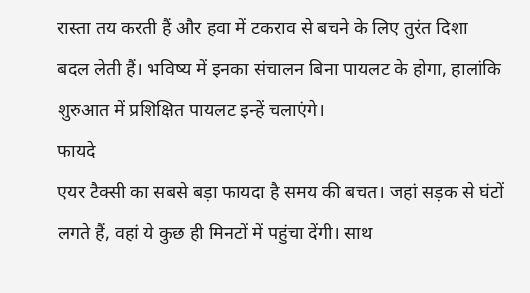रास्ता तय करती हैं और हवा में टकराव से बचने के लिए तुरंत दिशा बदल लेती हैं। भविष्य में इनका संचालन बिना पायलट के होगा, हालांकि शुरुआत में प्रशिक्षित पायलट इन्हें चलाएंगे।
फायदे
एयर टैक्सी का सबसे बड़ा फायदा है समय की बचत। जहां सड़क से घंटों लगते हैं, वहां ये कुछ ही मिनटों में पहुंचा देंगी। साथ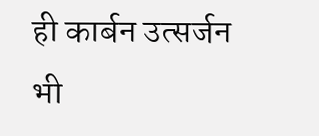ही कार्बन उत्सर्जन भी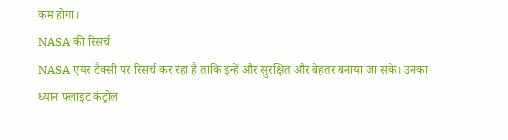कम होगा।
NASA की रिसर्च
NASA एयर टैक्सी पर रिसर्च कर रहा है ताकि इन्हें और सुरक्षित और बेहतर बनाया जा सके। उनका ध्यान फ्लाइट कंट्रोल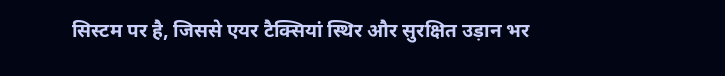सिस्टम पर है, जिससे एयर टैक्सियां स्थिर और सुरक्षित उड़ान भर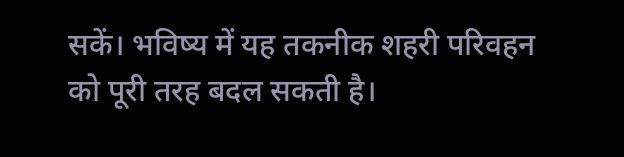सकें। भविष्य में यह तकनीक शहरी परिवहन को पूरी तरह बदल सकती है।